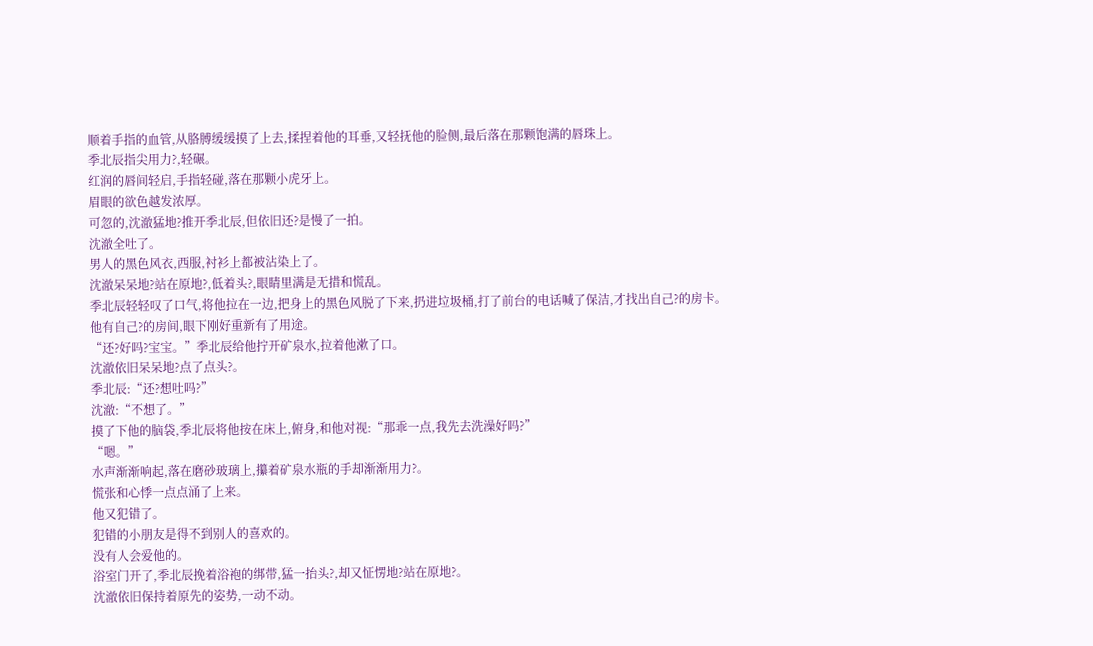顺着手指的血管,从胳膊缓缓摸了上去,揉捏着他的耳垂,又轻抚他的脸侧,最后落在那颗饱满的唇珠上。
季北辰指尖用力?,轻碾。
红润的唇间轻启,手指轻碰,落在那颗小虎牙上。
眉眼的欲色越发浓厚。
可忽的,沈澈猛地?推开季北辰,但依旧还?是慢了一拍。
沈澈全吐了。
男人的黑色风衣,西服,衬衫上都被沾染上了。
沈澈呆呆地?站在原地?,低着头?,眼睛里满是无措和慌乱。
季北辰轻轻叹了口气,将他拉在一边,把身上的黑色风脱了下来,扔进垃圾桶,打了前台的电话喊了保洁,才找出自己?的房卡。
他有自己?的房间,眼下刚好重新有了用途。
“还?好吗?宝宝。”季北辰给他拧开矿泉水,拉着他漱了口。
沈澈依旧呆呆地?点了点头?。
季北辰:“还?想吐吗?”
沈澈:“不想了。”
摸了下他的脑袋,季北辰将他按在床上,俯身,和他对视:“那乖一点,我先去洗澡好吗?”
“嗯。”
水声渐渐响起,落在磨砂玻璃上,攥着矿泉水瓶的手却渐渐用力?。
慌张和心悸一点点涌了上来。
他又犯错了。
犯错的小朋友是得不到别人的喜欢的。
没有人会爱他的。
浴室门开了,季北辰挽着浴袍的绑带,猛一抬头?,却又怔愣地?站在原地?。
沈澈依旧保持着原先的姿势,一动不动。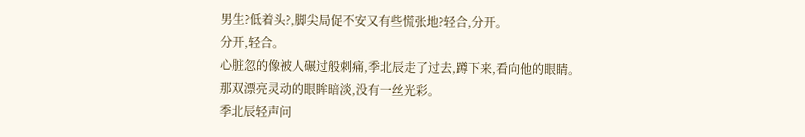男生?低着头?,脚尖局促不安又有些慌张地?轻合,分开。
分开,轻合。
心脏忽的像被人碾过般刺痛,季北辰走了过去,蹲下来,看向他的眼睛。
那双漂亮灵动的眼眸暗淡,没有一丝光彩。
季北辰轻声问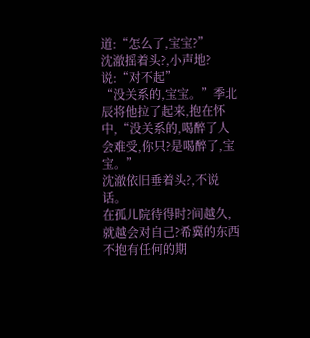道:“怎么了,宝宝?”
沈澈摇着头?,小声地?说:“对不起”
“没关系的,宝宝。”季北辰将他拉了起来,抱在怀中,“没关系的,喝醉了人会难受,你只?是喝醉了,宝宝。”
沈澈依旧垂着头?,不说话。
在孤儿院待得时?间越久,就越会对自己?希冀的东西不抱有任何的期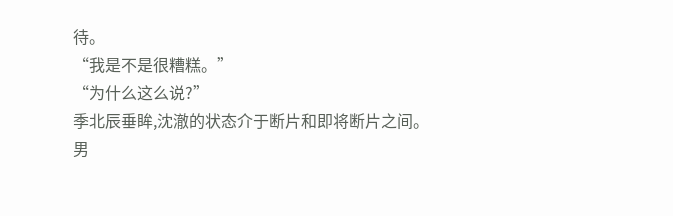待。
“我是不是很糟糕。”
“为什么这么说?”
季北辰垂眸,沈澈的状态介于断片和即将断片之间。
男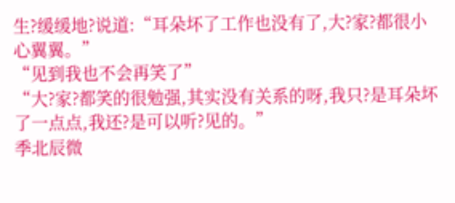生?缓缓地?说道:“耳朵坏了工作也没有了,大?家?都很小心翼翼。”
“见到我也不会再笑了”
“大?家?都笑的很勉强,其实没有关系的呀,我只?是耳朵坏了一点点,我还?是可以听?见的。”
季北辰微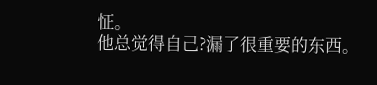怔。
他总觉得自己?漏了很重要的东西。